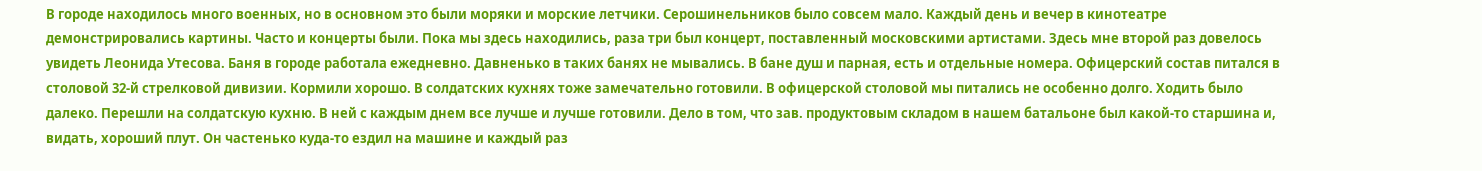В городе находилось много военных, но в основном это были моряки и морские летчики. Серошинельников было совсем мало. Каждый день и вечер в кинотеатре демонстрировались картины. Часто и концерты были. Пока мы здесь находились, раза три был концерт, поставленный московскими артистами. Здесь мне второй раз довелось увидеть Леонида Утесова. Баня в городе работала ежедневно. Давненько в таких банях не мывались. В бане душ и парная, есть и отдельные номера. Офицерский состав питался в столовой 32-й стрелковой дивизии. Кормили хорошо. В солдатских кухнях тоже замечательно готовили. В офицерской столовой мы питались не особенно долго. Ходить было далеко. Перешли на солдатскую кухню. В ней с каждым днем все лучше и лучше готовили. Дело в том, что зав. продуктовым складом в нашем батальоне был какой-то старшина и, видать, хороший плут. Он частенько куда-то ездил на машине и каждый раз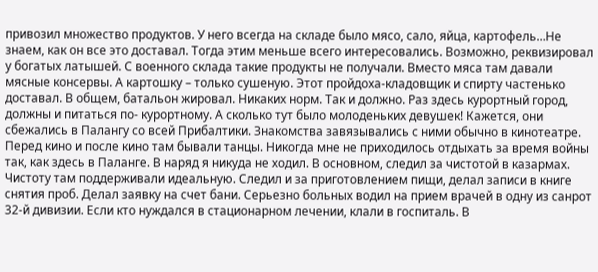привозил множество продуктов. У него всегда на складе было мясо, сало, яйца, картофель…Не знаем, как он все это доставал. Тогда этим меньше всего интересовались. Возможно, реквизировал у богатых латышей. С военного склада такие продукты не получали. Вместо мяса там давали мясные консервы. А картошку – только сушеную. Этот пройдоха-кладовщик и спирту частенько доставал. В общем, батальон жировал. Никаких норм. Так и должно. Раз здесь курортный город, должны и питаться по- курортному. А сколько тут было молоденьких девушек! Кажется, они сбежались в Палангу со всей Прибалтики. Знакомства завязывались с ними обычно в кинотеатре. Перед кино и после кино там бывали танцы. Никогда мне не приходилось отдыхать за время войны так, как здесь в Паланге. В наряд я никуда не ходил. В основном, следил за чистотой в казармах. Чистоту там поддерживали идеальную. Следил и за приготовлением пищи, делал записи в книге снятия проб. Делал заявку на счет бани. Серьезно больных водил на прием врачей в одну из санрот 32-й дивизии. Если кто нуждался в стационарном лечении, клали в госпиталь. В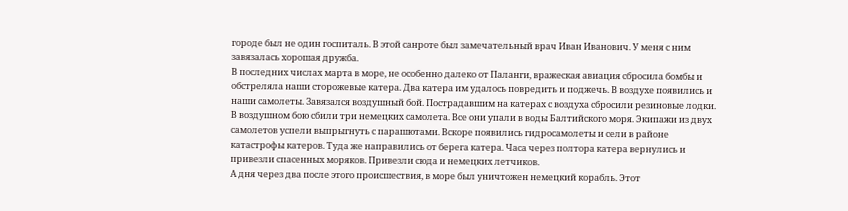городе был не один госпиталь. В этой санроте был замечательный врач Иван Иванович. У меня с ним завязалась хорошая дружба.
В последних числах марта в море, не особенно далеко от Паланги, вражеская авиация сбросила бомбы и обстреляла наши сторожевые катера. Два катера им удалось повредить и поджечь. В воздухе появились и наши самолеты. Завязался воздушный бой. Пострадавшим на катерах с воздуха сбросили резиновые лодки. В воздушном бою сбили три немецких самолета. Все они упали в воды Балтийского моря. Экипажи из двух самолетов успели выпрыгнуть с парашютами. Вскоре появились гидросамолеты и сели в районе катастрофы катеров. Туда же направились от берега катера. Часа через полтора катера вернулись и привезли спасенных моряков. Привезли сюда и немецких летчиков.
А дня через два после этого происшествия, в море был уничтожен немецкий корабль. Этот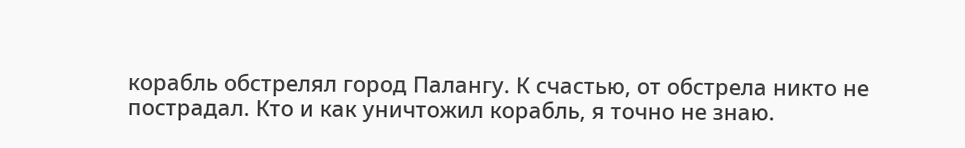корабль обстрелял город Палангу. К счастью, от обстрела никто не пострадал. Кто и как уничтожил корабль, я точно не знаю.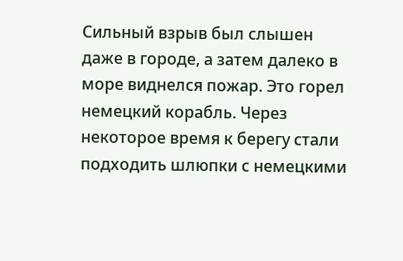Сильный взрыв был слышен даже в городе, а затем далеко в море виднелся пожар. Это горел немецкий корабль. Через некоторое время к берегу стали подходить шлюпки с немецкими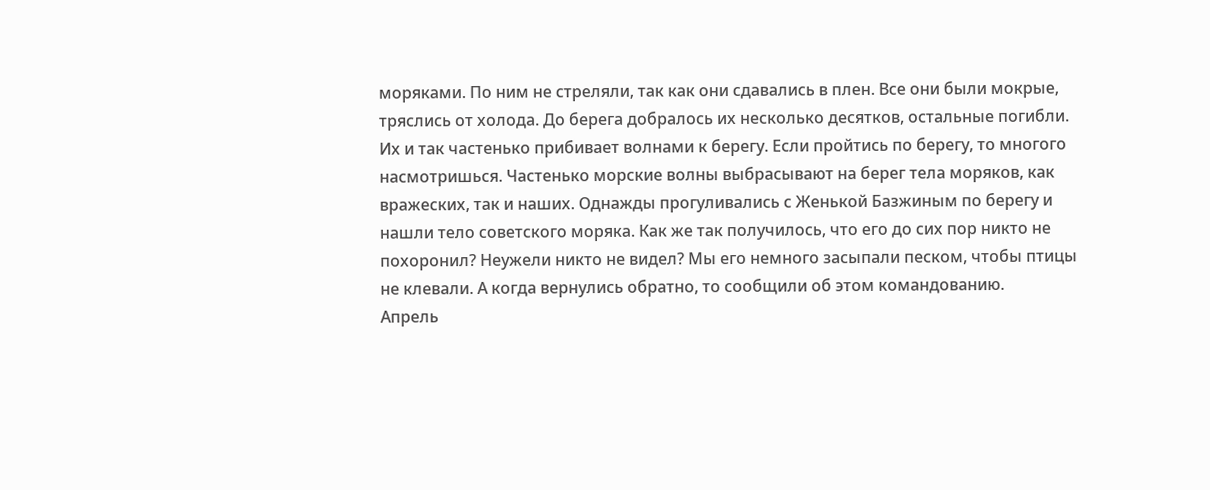моряками. По ним не стреляли, так как они сдавались в плен. Все они были мокрые, тряслись от холода. До берега добралось их несколько десятков, остальные погибли. Их и так частенько прибивает волнами к берегу. Если пройтись по берегу, то многого насмотришься. Частенько морские волны выбрасывают на берег тела моряков, как вражеских, так и наших. Однажды прогуливались с Женькой Базжиным по берегу и нашли тело советского моряка. Как же так получилось, что его до сих пор никто не похоронил? Неужели никто не видел? Мы его немного засыпали песком, чтобы птицы не клевали. А когда вернулись обратно, то сообщили об этом командованию.
Апрель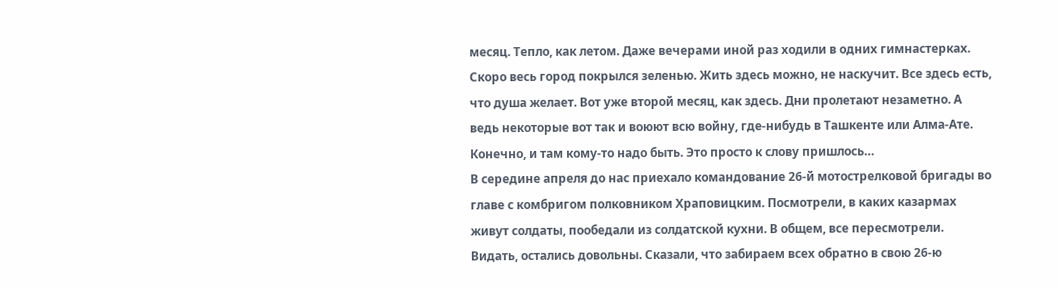месяц. Тепло, как летом. Даже вечерами иной раз ходили в одних гимнастерках. Скоро весь город покрылся зеленью. Жить здесь можно, не наскучит. Все здесь есть, что душа желает. Вот уже второй месяц, как здесь. Дни пролетают незаметно. А ведь некоторые вот так и воюют всю войну, где-нибудь в Ташкенте или Алма-Ате. Конечно, и там кому-то надо быть. Это просто к слову пришлось…
В середине апреля до нас приехало командование 26-й мотострелковой бригады во главе с комбригом полковником Храповицким. Посмотрели, в каких казармах живут солдаты, пообедали из солдатской кухни. В общем, все пересмотрели. Видать, остались довольны. Сказали, что забираем всех обратно в свою 26-ю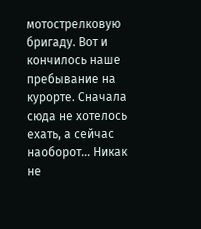мотострелковую бригаду. Вот и кончилось наше пребывание на курорте. Сначала сюда не хотелось ехать, а сейчас наоборот… Никак не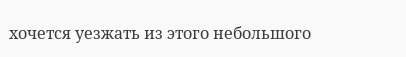хочется уезжать из этого небольшого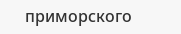приморского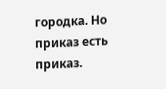городка. Но приказ есть приказ.